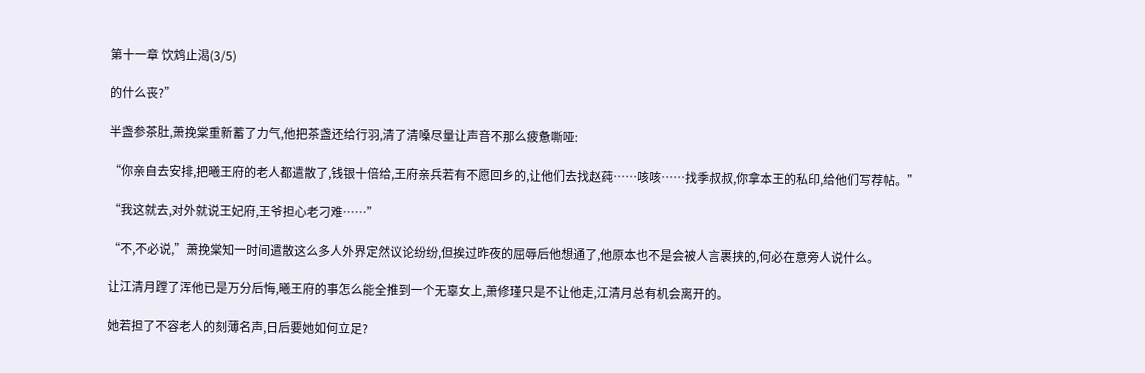第十一章 饮鸩止渴(3/5)

的什么丧?”

半盏参茶肚,萧挽棠重新蓄了力气,他把茶盏还给行羽,清了清嗓尽量让声音不那么疲惫嘶哑:

“你亲自去安排,把曦王府的老人都遣散了,钱银十倍给,王府亲兵若有不愿回乡的,让他们去找赵莼……咳咳……找季叔叔,你拿本王的私印,给他们写荐帖。”

“我这就去,对外就说王妃府,王爷担心老刁难……”

“不,不必说,”萧挽棠知一时间遣散这么多人外界定然议论纷纷,但挨过昨夜的屈辱后他想通了,他原本也不是会被人言裹挟的,何必在意旁人说什么。

让江清月蹚了浑他已是万分后悔,曦王府的事怎么能全推到一个无辜女上,萧修瑾只是不让他走,江清月总有机会离开的。

她若担了不容老人的刻薄名声,日后要她如何立足?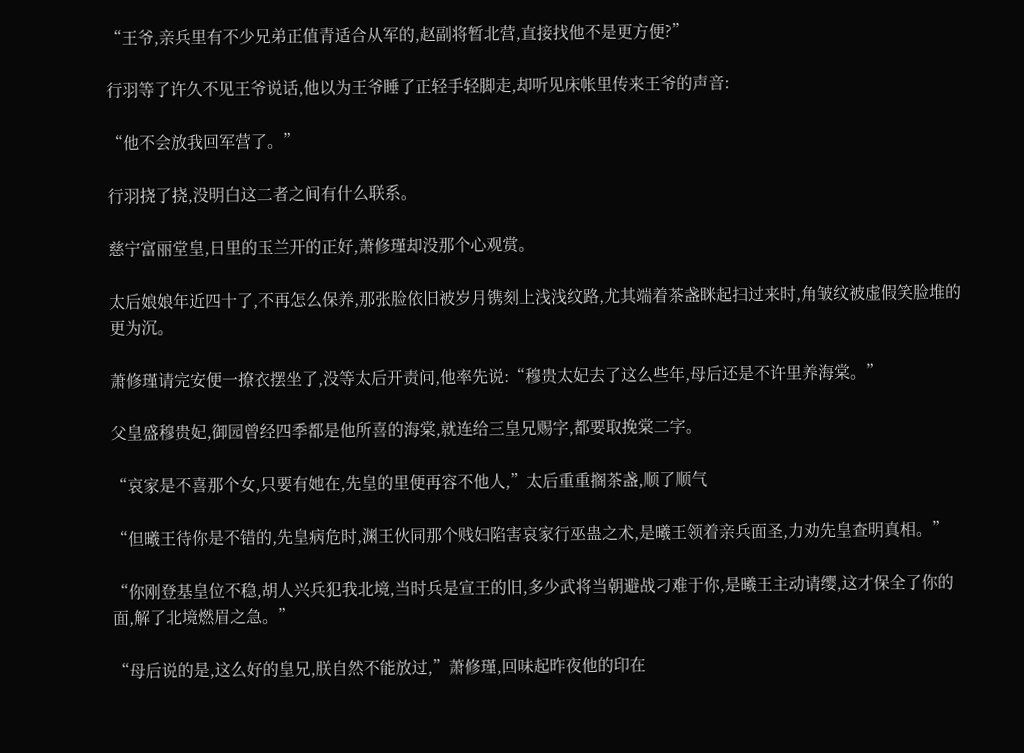“王爷,亲兵里有不少兄弟正值青适合从军的,赵副将暂北营,直接找他不是更方便?”

行羽等了许久不见王爷说话,他以为王爷睡了正轻手轻脚走,却听见床帐里传来王爷的声音:

“他不会放我回军营了。”

行羽挠了挠,没明白这二者之间有什么联系。

慈宁富丽堂皇,日里的玉兰开的正好,萧修瑾却没那个心观赏。

太后娘娘年近四十了,不再怎么保养,那张脸依旧被岁月镌刻上浅浅纹路,尤其端着茶盏眯起扫过来时,角皱纹被虚假笑脸堆的更为沉。

萧修瑾请完安便一撩衣摆坐了,没等太后开责问,他率先说:“穆贵太妃去了这么些年,母后还是不许里养海棠。”

父皇盛穆贵妃,御园曾经四季都是他所喜的海棠,就连给三皇兄赐字,都要取挽棠二字。

“哀家是不喜那个女,只要有她在,先皇的里便再容不他人,”太后重重搁茶盏,顺了顺气

“但曦王待你是不错的,先皇病危时,渊王伙同那个贱妇陷害哀家行巫蛊之术,是曦王领着亲兵面圣,力劝先皇查明真相。”

“你刚登基皇位不稳,胡人兴兵犯我北境,当时兵是宣王的旧,多少武将当朝避战刁难于你,是曦王主动请缨,这才保全了你的面,解了北境燃眉之急。”

“母后说的是,这么好的皇兄,朕自然不能放过,”萧修瑾,回味起昨夜他的印在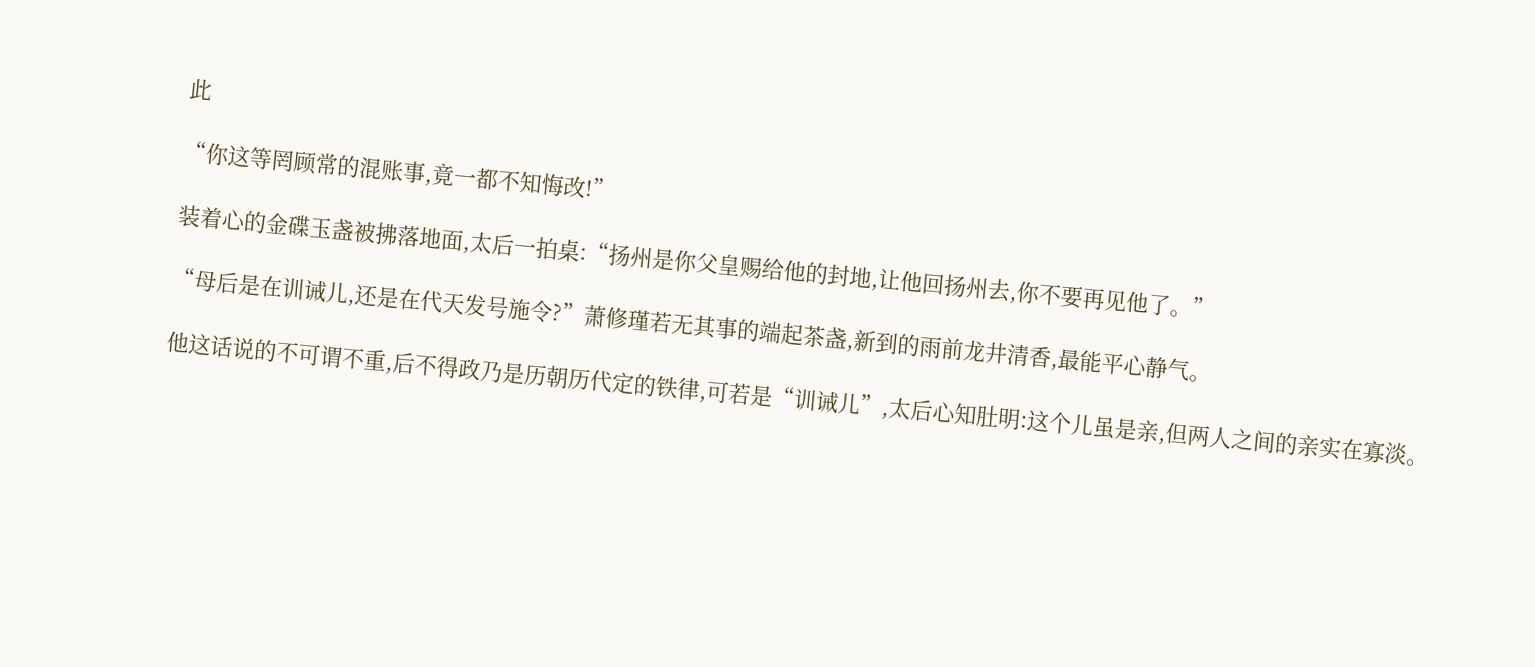此

“你这等罔顾常的混账事,竟一都不知悔改!”

装着心的金碟玉盏被拂落地面,太后一拍桌:“扬州是你父皇赐给他的封地,让他回扬州去,你不要再见他了。”

“母后是在训诫儿,还是在代天发号施令?”萧修瑾若无其事的端起茶盏,新到的雨前龙井清香,最能平心静气。

他这话说的不可谓不重,后不得政乃是历朝历代定的铁律,可若是“训诫儿”,太后心知肚明:这个儿虽是亲,但两人之间的亲实在寡淡。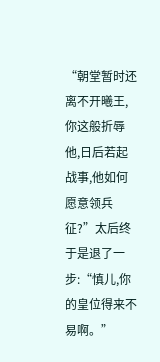“朝堂暂时还离不开曦王,你这般折辱他,日后若起战事,他如何愿意领兵征?”太后终于是退了一步:“慎儿,你的皇位得来不易啊。”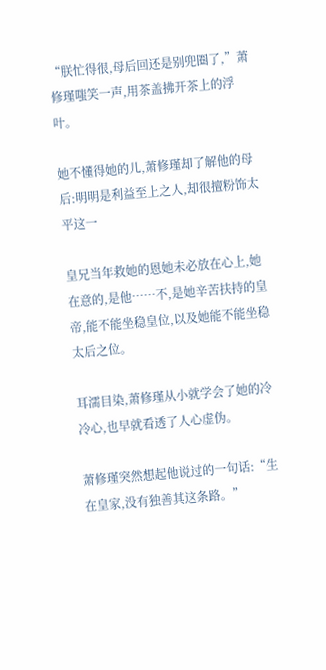“朕忙得很,母后回还是别兜圈了,”萧修瑾嗤笑一声,用茶盖拂开茶上的浮叶。

她不懂得她的儿,萧修瑾却了解他的母后:明明是利益至上之人,却很擅粉饰太平这一

皇兄当年救她的恩她未必放在心上,她在意的,是他……不,是她辛苦扶持的皇帝,能不能坐稳皇位,以及她能不能坐稳太后之位。

耳濡目染,萧修瑾从小就学会了她的冷冷心,也早就看透了人心虚伪。

萧修瑾突然想起他说过的一句话:“生在皇家,没有独善其这条路。”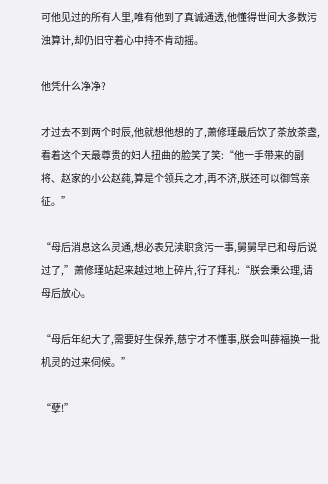可他见过的所有人里,唯有他到了真诚通透,他懂得世间大多数污浊算计,却仍旧守着心中持不肯动摇。

他凭什么净净?

才过去不到两个时辰,他就想他想的了,萧修瑾最后饮了茶放茶盏,看着这个天最尊贵的妇人扭曲的脸笑了笑:“他一手带来的副将、赵家的小公赵莼,算是个领兵之才,再不济,朕还可以御驾亲征。”

“母后消息这么灵通,想必表兄渎职贪污一事,舅舅早已和母后说过了,”萧修瑾站起来越过地上碎片,行了拜礼:“朕会秉公理,请母后放心。

“母后年纪大了,需要好生保养,慈宁才不懂事,朕会叫薛福换一批机灵的过来伺候。”

“孽!”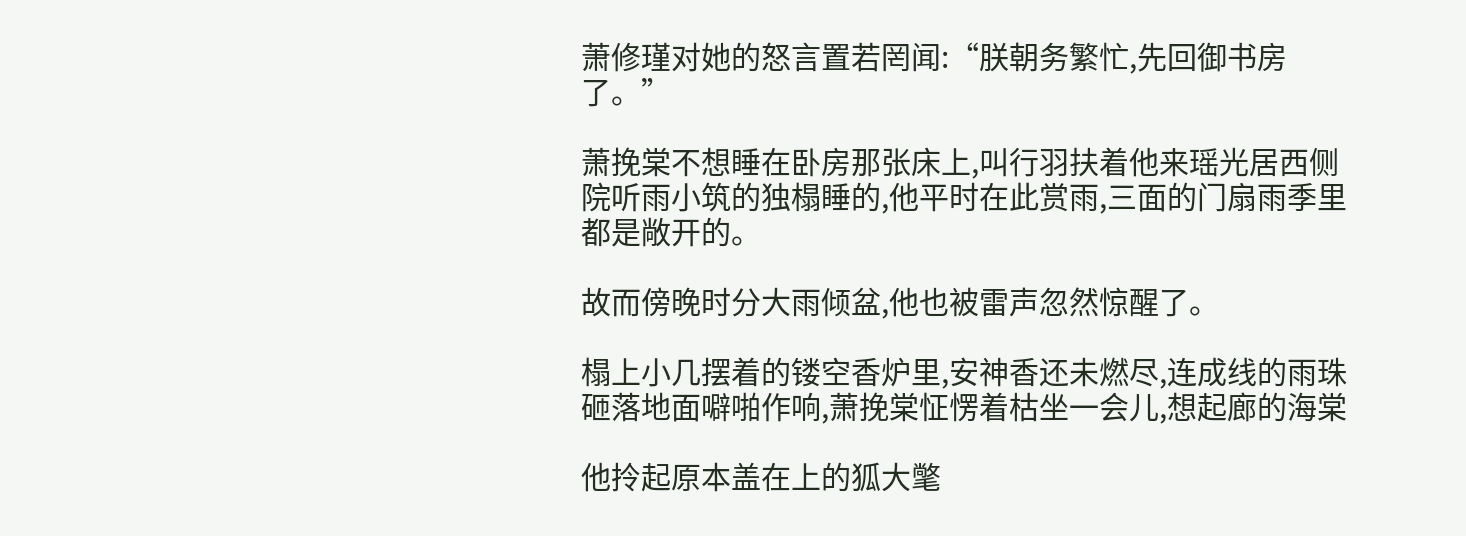萧修瑾对她的怒言置若罔闻:“朕朝务繁忙,先回御书房了。”

萧挽棠不想睡在卧房那张床上,叫行羽扶着他来瑶光居西侧院听雨小筑的独榻睡的,他平时在此赏雨,三面的门扇雨季里都是敞开的。

故而傍晚时分大雨倾盆,他也被雷声忽然惊醒了。

榻上小几摆着的镂空香炉里,安神香还未燃尽,连成线的雨珠砸落地面噼啪作响,萧挽棠怔愣着枯坐一会儿,想起廊的海棠

他拎起原本盖在上的狐大氅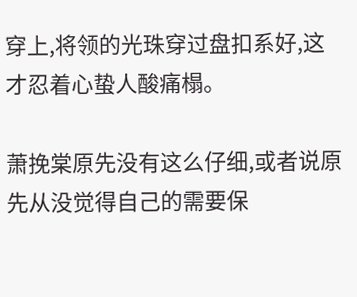穿上,将领的光珠穿过盘扣系好,这才忍着心蛰人酸痛榻。

萧挽棠原先没有这么仔细,或者说原先从没觉得自己的需要保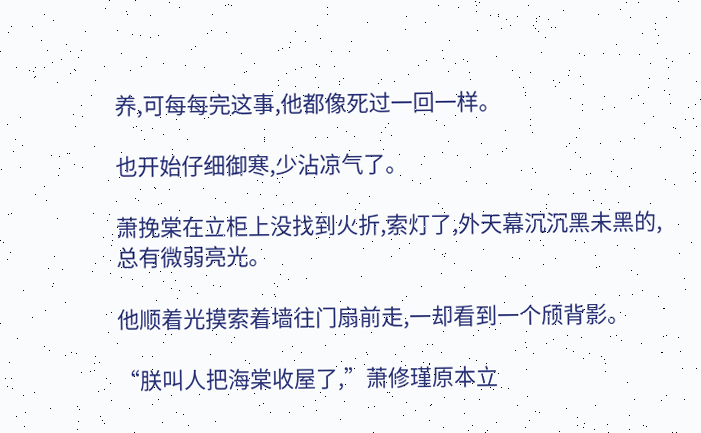养,可每每完这事,他都像死过一回一样。

也开始仔细御寒,少沾凉气了。

萧挽棠在立柜上没找到火折,索灯了,外天幕沉沉黑未黑的,总有微弱亮光。

他顺着光摸索着墙往门扇前走,一却看到一个颀背影。

“朕叫人把海棠收屋了,”萧修瑾原本立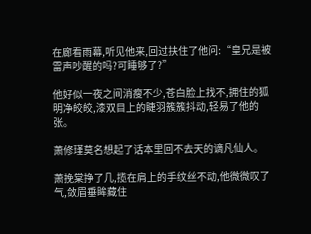在廊看雨幕,听见他来,回过扶住了他问:“皇兄是被雷声吵醒的吗?可睡够了?”

他好似一夜之间消瘦不少,苍白脸上找不,拥住的狐明净皎皎,漆双目上的睫羽簇簇抖动,轻易了他的张。

萧修瑾莫名想起了话本里回不去天的谪凡仙人。

萧挽棠挣了几,揽在肩上的手纹丝不动,他微微叹了气,敛眉垂眸藏住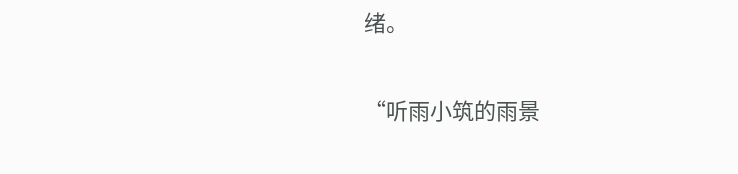绪。

“听雨小筑的雨景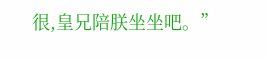很,皇兄陪朕坐坐吧。”